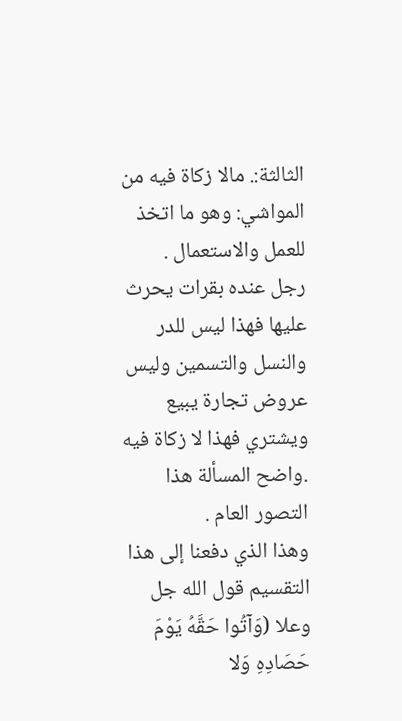الثالثة:. مالا زكاة فيه من المواشي: وهو ما اتخذ للعمل والاستعمال .
رجل عنده بقرات يحرث عليها فهذا ليس للدر والنسل والتسمين وليس عروض تجارة يبيع ويشتري فهذا لا زكاة فيه .واضح المسألة هذا التصور العام .
وهذا الذي دفعنا إلى هذا التقسيم قول الله جل وعلا (وَآتُوا حَقَّهُ يَوْمَ حَصَادِهِ وَلا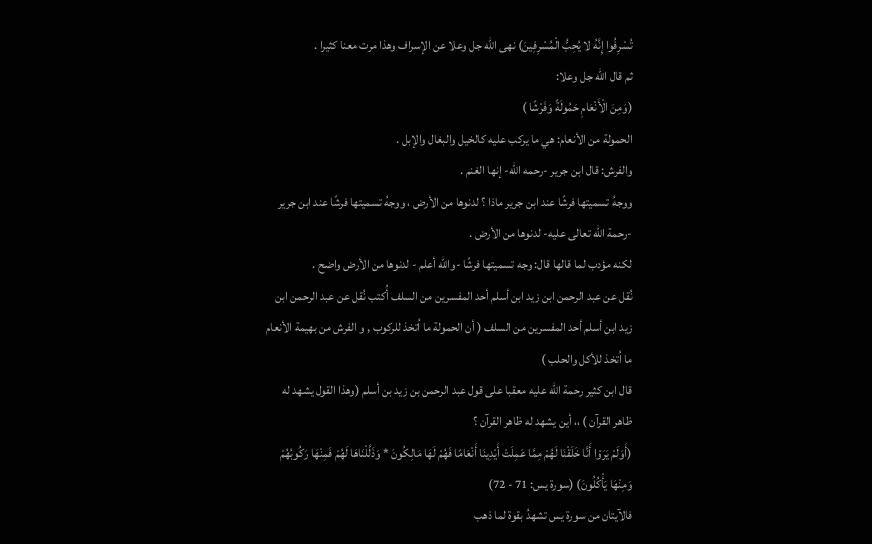تُسْرِفُوا إِنَّهُ لا يُحِبُّ الْمُسْرِفِينَ) نهى الله جل وعلا عن الإسراف وهذا مرت معنا كثيرا .
ثم قال الله جل وعلا:
(وَمِنَ الْأَنْعَامِ حَمُولَةً وَفَرْشًا )
الحمولة من الأنعام: هي ما يركب عليه كالخيل والبغال والإبل .
والفرش: قال ابن جرير -رحمه الله- إنها الغنم .
ووجهُ تسميتها فرشًا عند ابن جرير ماذا ؟ لدنوها من الأرض ، ووجهُ تسميتها فرشًا عند ابن جرير -رحمة الله تعالى عليه- لدنوها من الأرض .
لكنه مؤدب لما قالها قال: وجه تسميتها فرشًا -والله أعلم - لدنوها من الأرض واضح .
نُقل عن عبد الرحمن ابن زيد ابن أسلم أحد المفسرين من السلف أُكتب نُقل عن عبد الرحمن ابن زيد ابن أسلم أحد المفسرين من السلف ( أن الحمولة ما اُتخذ للركوب , و الفرش من بهيمة الأنعام ما اُتخذ للأكل والحلب )
قال ابن كثير رحمة الله عليه معقبا على قول عبد الرحمن بن زيد بن أسلم (وهذا القول يشهد له ظاهر القرآن ) ،، أين يشهد له ظاهر القرآن ؟
(أَوَلَمْ يَرَوْا أَنَّا خَلَقْنَا لَهُمْ مِمَّا عَمِلَتْ أَيْدِينَا أَنْعَامًا فَهُمْ لَهَا مَالِكُونَ * وَذَلَّلْنَاهَا لَهُمْ فَمِنْهَا رَكُوبُهُمْ وَمِنْهَا يَأْكُلُونَ) (سورة يس: 71 - 72)
فالآيتان من سورة يس تشهدُ بقوة لما ذهب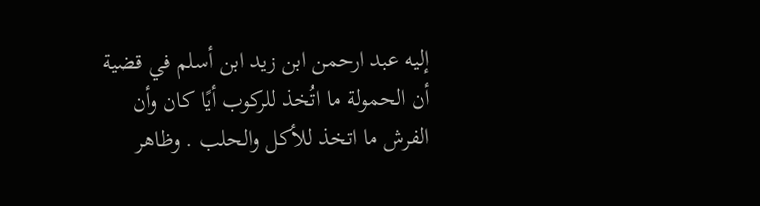إليه عبد ارحمن ابن زيد ابن أسلم في قضية أن الحمولة ما اتُخذ للركوب أيًا كان وأن الفرش ما اتخذ للأكل والحلب . وظاهر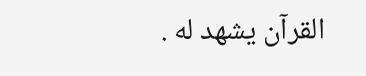القرآن يشهد له .